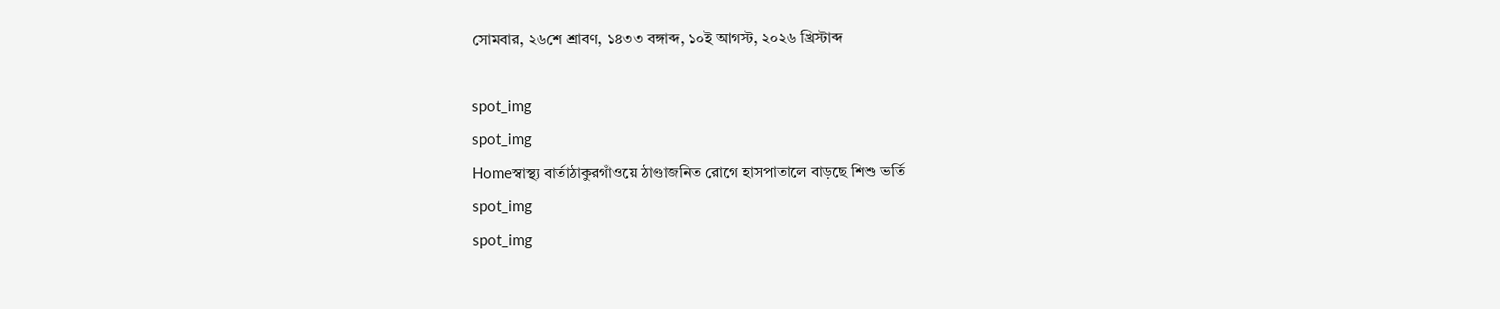সোমবার, ২৬শে শ্রাবণ, ১৪৩৩ বঙ্গাব্দ, ১০ই আগস্ট, ২০২৬ খ্রিস্টাব্দ

spot_img
spot_img
Homeস্বাস্থ্য বার্তাঠাকুরগাঁওয়ে ঠাণ্ডাজনিত রোগে হাসপাতালে বাড়ছে শিশু ভর্তি
spot_img
spot_img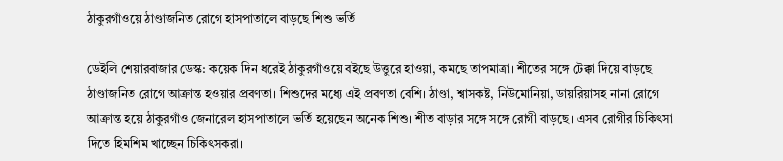ঠাকুরগাঁওয়ে ঠাণ্ডাজনিত রোগে হাসপাতালে বাড়ছে শিশু ভর্তি

ডেইলি শেয়ারবাজার ডেস্ক: কয়েক দিন ধরেই ঠাকুরগাঁওয়ে বইছে উত্তুরে হাওয়া, কমছে তাপমাত্রা। শীতের সঙ্গে টেক্কা দিয়ে বাড়ছে ঠাণ্ডাজনিত রোগে আক্রান্ত হওয়ার প্রবণতা। শিশুদের মধ্যে এই প্রবণতা বেশি। ঠাণ্ডা, শ্বাসকষ্ট, নিউমোনিয়া, ডায়রিয়াসহ নানা রোগে আক্রান্ত হয়ে ঠাকুরগাঁও জেনারেল হাসপাতালে ভর্তি হয়েছেন অনেক শিশু। শীত বাড়ার সঙ্গে সঙ্গে রোগী বাড়ছে। এসব রোগীর চিকিৎসা দিতে হিমশিম খাচ্ছেন চিকিৎসকরা।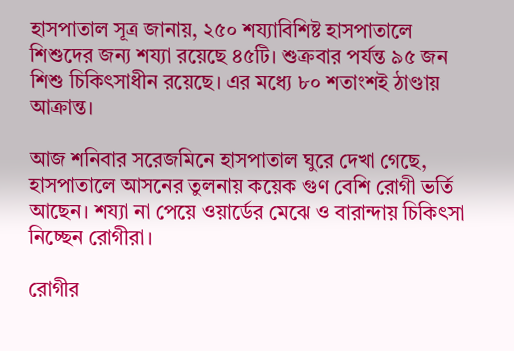হাসপাতাল সূত্র জানায়, ২৫০ শয্যাবিশিষ্ট হাসপাতালে শিশুদের জন্য শয্যা রয়েছে ৪৫টি। শুক্রবার পর্যন্ত ৯৫ জন শিশু চিকিৎসাধীন রয়েছে। এর মধ্যে ৮০ শতাংশই ঠাণ্ডায় আক্রান্ত।

আজ শনিবার সরেজমিনে হাসপাতাল ঘুরে দেখা গেছে, হাসপাতালে আসনের তুলনায় কয়েক গুণ বেশি রোগী ভর্তি আছেন। শয্যা না পেয়ে ওয়ার্ডের মেঝে ও বারান্দায় চিকিৎসা নিচ্ছেন রোগীরা।

রোগীর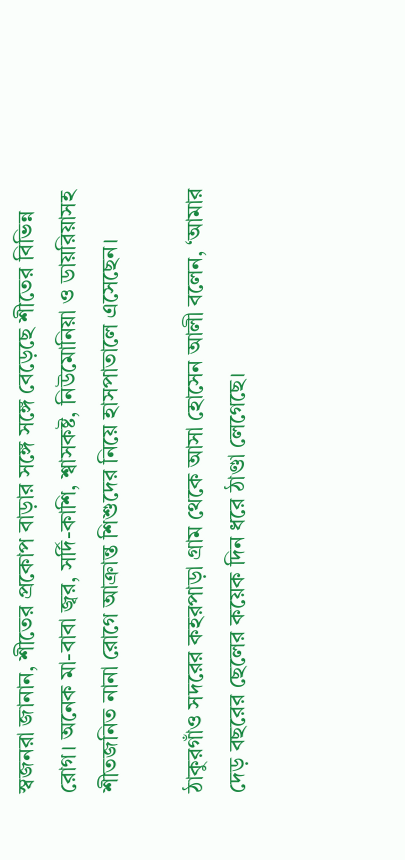স্বজনরা জানান, শীতের প্রকোপ বাড়ার সঙ্গে সঙ্গে বেড়েছে শীতের বিভিন্ন রোগ। অনেক মা-বাবা জ্বর, সর্দি-কাশি, শ্বাসকষ্ট, নিউমোনিয়া ও ডায়রিয়াসহ শীতজনিত নানা রোগে আক্রান্ত শিশুদের নিয়ে হাসপাতালে এসেছেন।

ঠাকুরগাঁও সদরের কহরপাড়া গ্রাম থেকে আসা হোসেন আলী বলেন, ‘আমার দেড় বছরের ছেলের কয়েক দিন ধরে ঠাণ্ডা লেগেছে।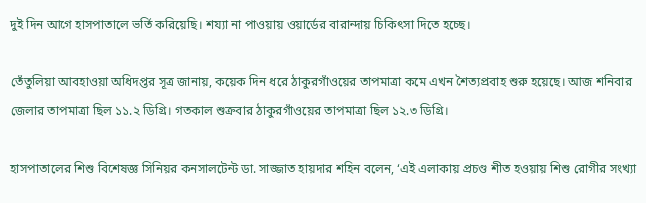দুই দিন আগে হাসপাতালে ভর্তি করিয়েছি। শয্যা না পাওয়ায় ওয়ার্ডের বারান্দায় চিকিৎসা দিতে হচ্ছে।

তেঁতুলিয়া আবহাওয়া অধিদপ্তর সূত্র জানায়, কয়েক দিন ধরে ঠাকুরগাঁওয়ের তাপমাত্রা কমে এখন শৈত্যপ্রবাহ শুরু হয়েছে। আজ শনিবার জেলার তাপমাত্রা ছিল ১১.২ ডিগ্রি। গতকাল শুক্রবার ঠাকুরগাঁওয়ের তাপমাত্রা ছিল ১২.৩ ডিগ্রি।

হাসপাতালের শিশু বিশেষজ্ঞ সিনিয়র কনসালটেন্ট ডা. সাজ্জাত হায়দার শহিন বলেন, ‘এই এলাকায় প্রচণ্ড শীত হওয়ায় শিশু রোগীর সংখ্যা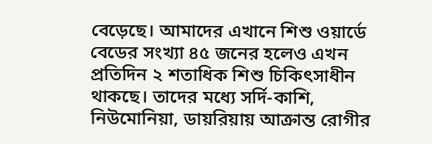বেড়েছে। আমাদের এখানে শিশু ওয়ার্ডে বেডের সংখ্যা ৪৫ জনের হলেও এখন প্রতিদিন ২ শতাধিক শিশু চিকিৎসাধীন থাকছে। তাদের মধ্যে সর্দি-কাশি, নিউমোনিয়া, ডায়রিয়ায় আক্রান্ত রোগীর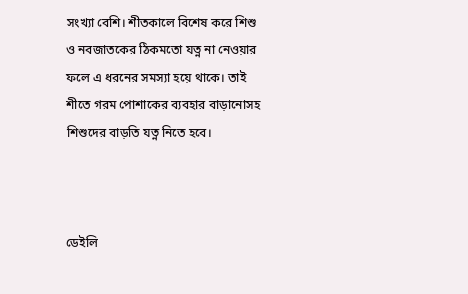সংখ্যা বেশি। শীতকালে বিশেষ করে শিশু ও নবজাতকের ঠিকমতো যত্ন না নেওয়ার ফলে এ ধরনের সমস্যা হয়ে থাকে। তাই শীতে গরম পোশাকের ব্যবহার বাড়ানোসহ শিশুদের বাড়তি যত্ন নিতে হবে।



ডেইলি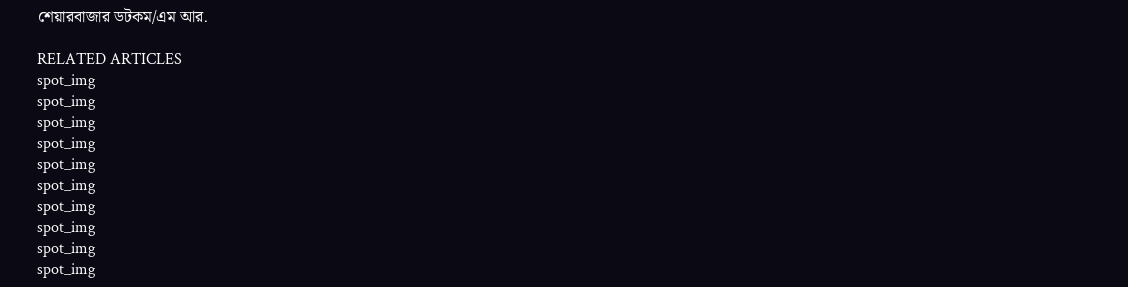শেয়ারবাজার ডটকম/এম আর.

RELATED ARTICLES
spot_img
spot_img
spot_img
spot_img
spot_img
spot_img
spot_img
spot_img
spot_img
spot_img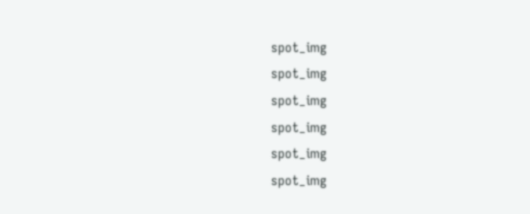spot_img
spot_img
spot_img
spot_img
spot_img
spot_img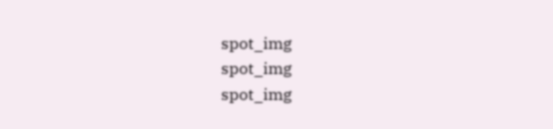spot_img
spot_img
spot_img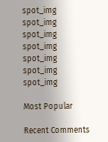spot_img
spot_img
spot_img
spot_img
spot_img
spot_img
spot_img

Most Popular

Recent Comments